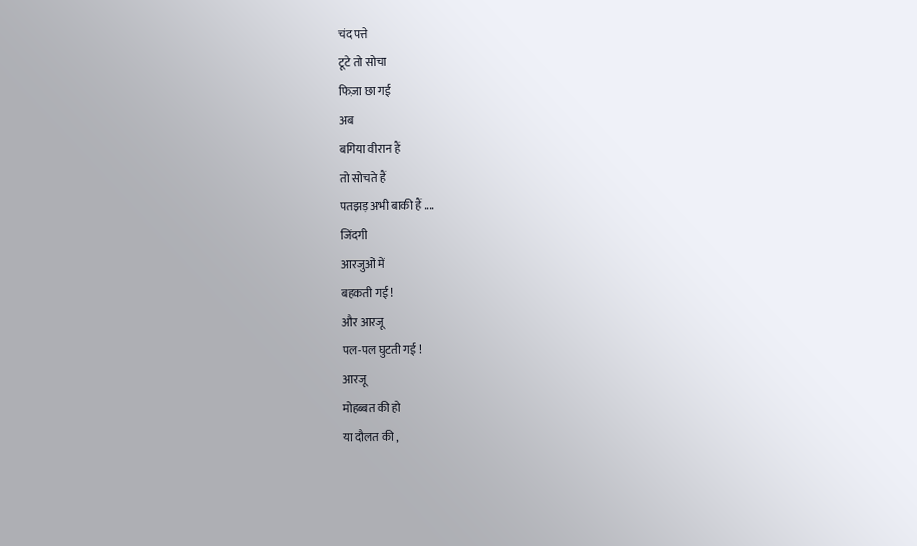चंद पत्ते
टूटे तो सोचा
फिज़ा छा गई
अब
बगिया वीरान हैं
तो सोचते हैं
पतझड़ अभी बाकी हैं ....
जिंदगी
आरजुओं में
बहकती गई !
और आरजू
पल-पल घुटती गई !
आरजू
मोहब्बत की हो
या दौलत की ,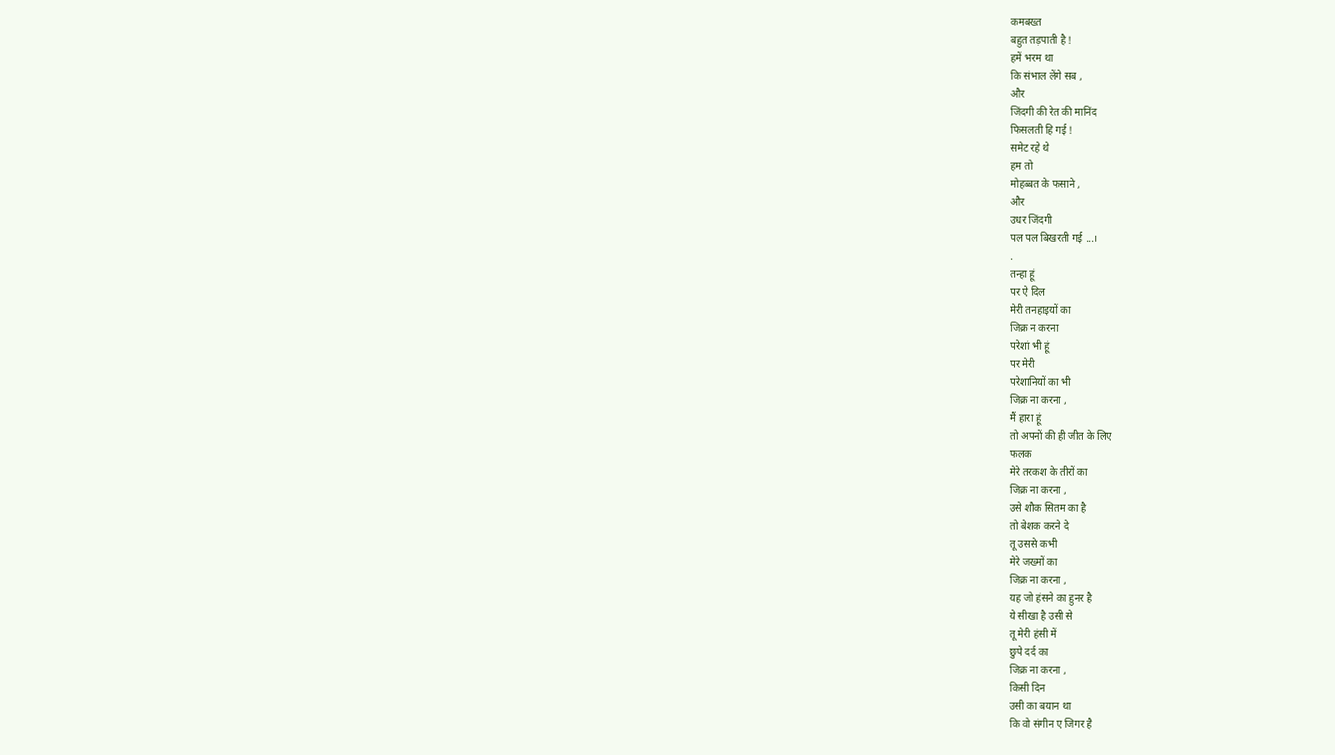कमबख्त
बहुत तड़पाती है !
हमें भरम था
कि संभाल लेंगे सब ,
और
जिंदगी की रेत की मानिंद
फिसलती हि गई !
समेट रहे थे
हम तो
मोहब्बत के फसाने ,
और
उधर जिंदगी
पल पल बिखरती गई ...।
.
तन्हा हूं
पर ऐ दिल
मेरी तनहाइयों का
जिक्र न करना
परेशां भी हूं
पर मेरी
परेशानियों का भी
जिक्र ना करना ,
मैं हारा हूं
तो अपनों की ही जीत के लिए
फलक
मेरे तरकश के तीरों का
जिक्र ना करना ,
उसे शौक सितम का है
तो बेशक करने दे
तू उससे कभी
मेरे जख्मों का
जिक्र ना करना ,
यह जो हंसने का हुनर है
ये सीखा है उसी से
तू मेरी हंसी में
छुपे दर्द का
जिक्र ना करना ,
किसी दिन
उसी का बयान था
कि वो संगीन ए जिगर है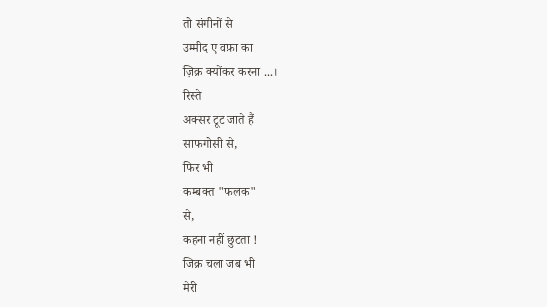तो संगीनों से
उम्मीद ए वफ़ा का
ज़िक्र क्योंकर करना ...।
रिस्ते
अक्सर टूट जाते हैं
साफगोसी से,
फिर भी
कम्बक्त "फलक"
से,
कहना नहीं छुटता !
जिक्र चला जब भी
मेरी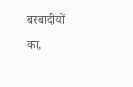बरबादीयों का,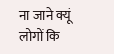ना जाने क्यूं
लोगों कि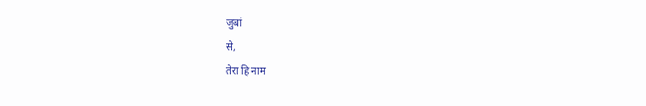जुबां
से,
तेरा हि नाम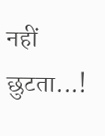नहीं छुटता...!